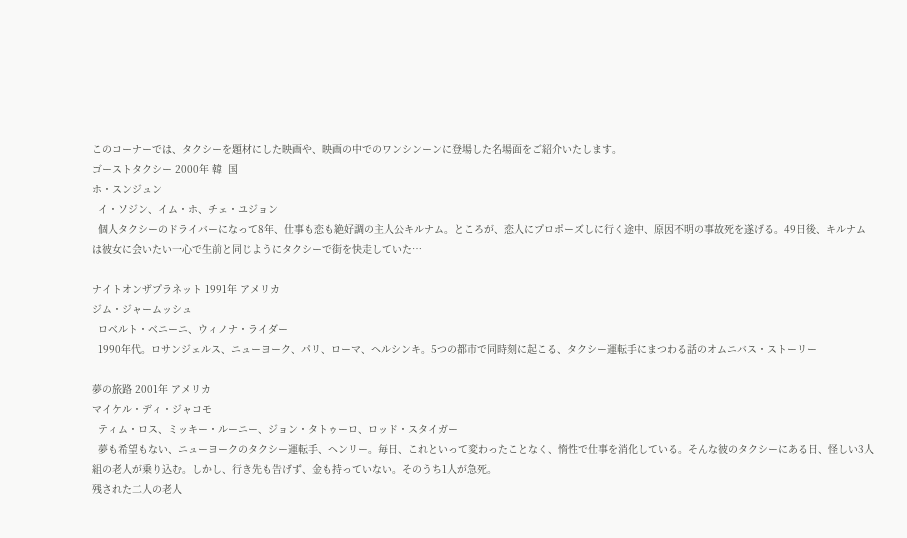このコーナーでは、タクシーを題材にした映画や、映画の中でのワンシンーンに登場した名場面をご紹介いたします。
ゴーストタクシー 2000年 韓  国
ホ・スンジュン
  イ・ソジン、イム・ホ、チェ・ユジョン
  個人タクシーのドライバーになって8年、仕事も恋も絶好調の主人公キルナム。ところが、恋人にプロポーズしに行く途中、原因不明の事故死を遂げる。49日後、キルナムは彼女に会いたい一心で生前と同じようにタクシーで街を快走していた…

ナイトオンザプラネット 1991年 アメリカ
ジム・ジャームッシュ
  ロベルト・ベニーニ、ウィノナ・ライダー
  1990年代。ロサンジェルス、ニューヨーク、パリ、ローマ、ヘルシンキ。5つの都市で同時刻に起こる、タクシー運転手にまつわる話のオムニバス・ストーリー

夢の旅路 2001年 アメリカ
マイケル・ディ・ジャコモ
  ティム・ロス、ミッキー・ルーニー、ジョン・タトゥーロ、ロッド・スタイガー
  夢も希望もない、ニューヨークのタクシー運転手、ヘンリー。毎日、これといって変わったことなく、惰性で仕事を消化している。そんな彼のタクシーにある日、怪しい3人組の老人が乗り込む。しかし、行き先も告げず、金も持っていない。そのうち1人が急死。
残された二人の老人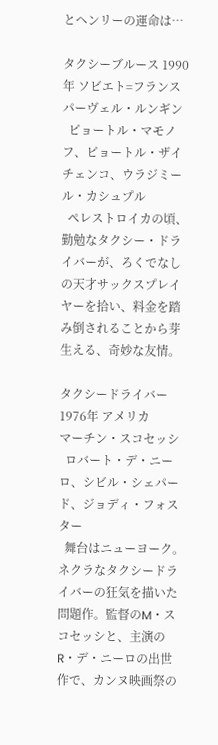とヘンリーの運命は…

タクシーブルース 1990年 ソビエト=フランス
パーヴェル・ルンギン
  ピョートル・マモノフ、ピョートル・ザイチェンコ、ウラジミール・カシュプル
  ペレストロイカの頃、勤勉なタクシー・ドライバーが、ろくでなしの天才サックスプレイヤーを拾い、料金を踏み倒されることから芽生える、奇妙な友情。

タクシードライバー 1976年 アメリカ
マーチン・スコセッシ
  ロバート・デ・ニーロ、シビル・シェパード、ジョディ・フォスター
  舞台はニューヨーク。ネクラなタクシードライバーの狂気を描いた問題作。監督のM・スコセッシと、主演のR・デ・ニーロの出世作で、カンヌ映画祭の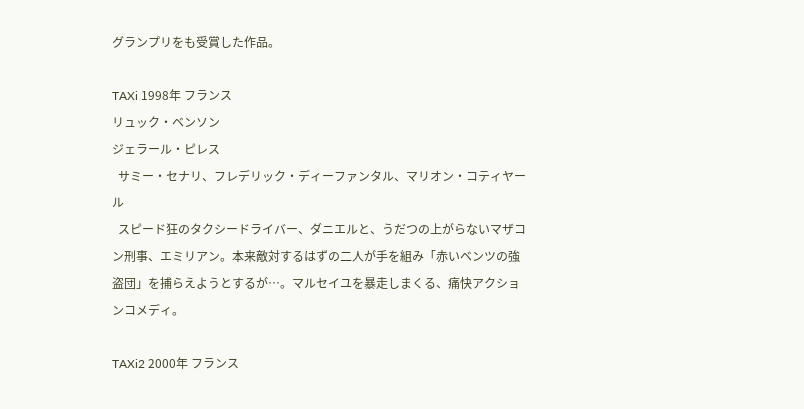グランプリをも受賞した作品。

TAXi 1998年 フランス
リュック・ベンソン
ジェラール・ピレス
  サミー・セナリ、フレデリック・ディーファンタル、マリオン・コティヤール
  スピード狂のタクシードライバー、ダニエルと、うだつの上がらないマザコン刑事、エミリアン。本来敵対するはずの二人が手を組み「赤いベンツの強盗団」を捕らえようとするが…。マルセイユを暴走しまくる、痛快アクションコメディ。

TAXi2 2000年 フランス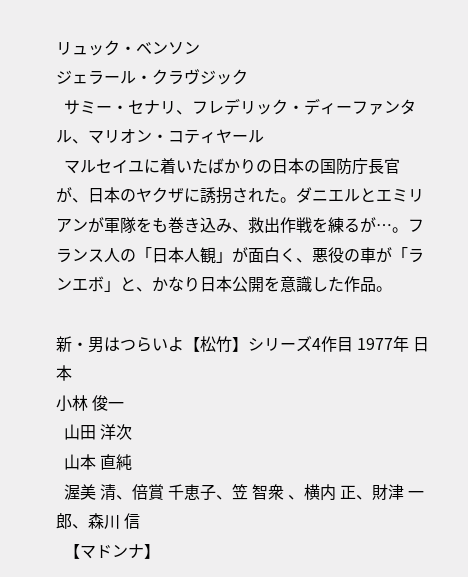リュック・ベンソン
ジェラール・クラヴジック
  サミー・セナリ、フレデリック・ディーファンタル、マリオン・コティヤール
  マルセイユに着いたばかりの日本の国防庁長官が、日本のヤクザに誘拐された。ダニエルとエミリアンが軍隊をも巻き込み、救出作戦を練るが…。フランス人の「日本人観」が面白く、悪役の車が「ランエボ」と、かなり日本公開を意識した作品。

新・男はつらいよ【松竹】シリーズ4作目 1977年 日  本
小林 俊一
  山田 洋次
  山本 直純
  渥美 清、倍賞 千恵子、笠 智衆 、横内 正、財津 一郎、森川 信
  【マドンナ】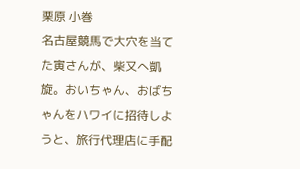栗原 小巻
名古屋競馬で大穴を当てた寅さんが、柴又へ凱旋。おいちゃん、おばちゃんをハワイに招待しようと、旅行代理店に手配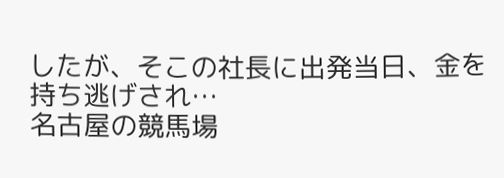したが、そこの社長に出発当日、金を持ち逃げされ…
名古屋の競馬場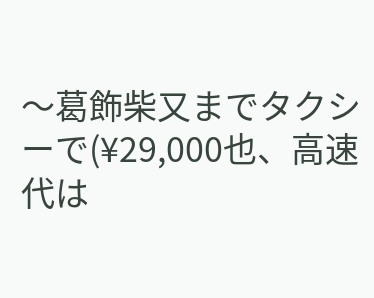〜葛飾柴又までタクシーで(¥29,000也、高速代は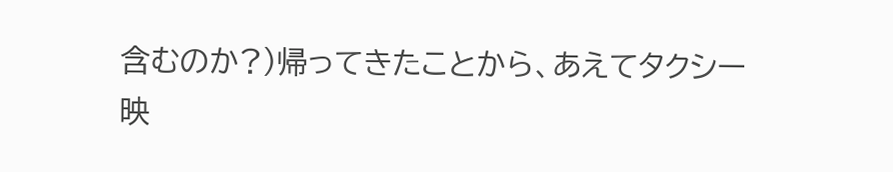含むのか?)帰ってきたことから、あえてタクシー映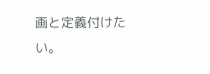画と定義付けたい。